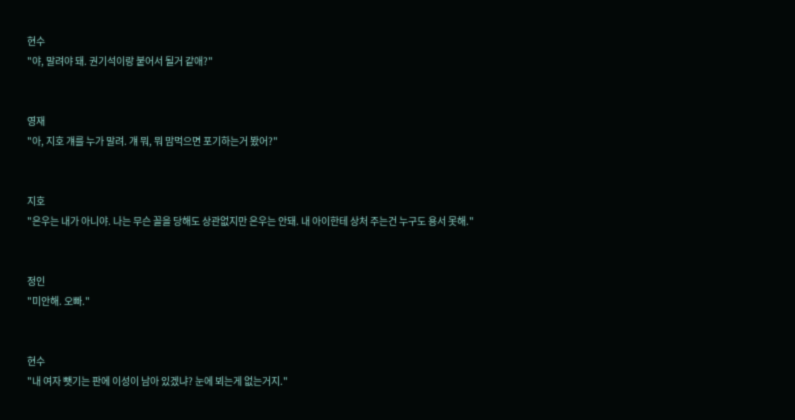현수
"야, 말려야 돼. 권기석이랑 붙어서 될거 같애?"


영재
"아, 지호 걔를 누가 말려. 걔 뭐, 뭐 맘먹으면 포기하는거 봤어?"


지호
"은우는 내가 아니야. 나는 무슨 꼴을 당해도 상관없지만 은우는 안돼. 내 아이한테 상처 주는건 누구도 용서 못해."


정인
"미안해. 오빠."


현수
"내 여자 뺏기는 판에 이성이 남아 있겠냐? 눈에 뵈는게 없는거지."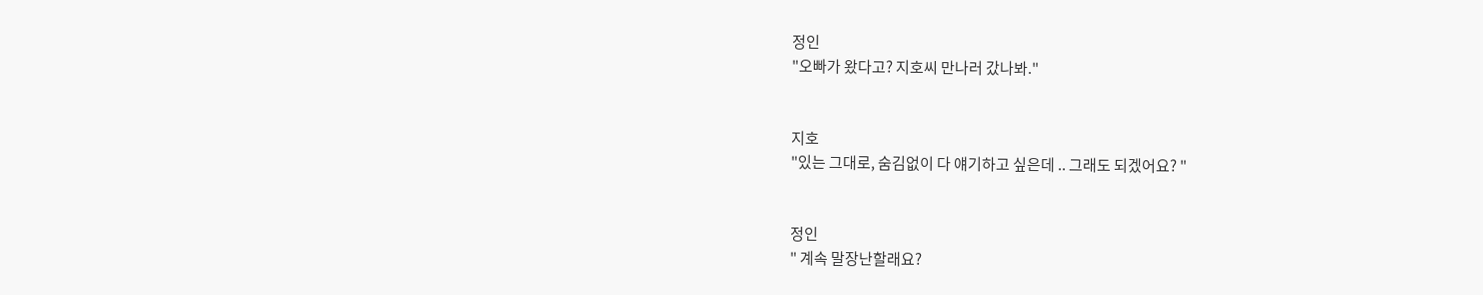정인
"오빠가 왔다고? 지호씨 만나러 갔나봐."


지호
"있는 그대로, 숨김없이 다 얘기하고 싶은데 .. 그래도 되겠어요? "


정인
" 계속 말장난할래요?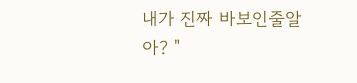내가 진짜 바보인줄알아? "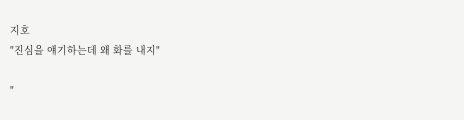지호
"진심을 얘기하는데 왜 화를 내지"

"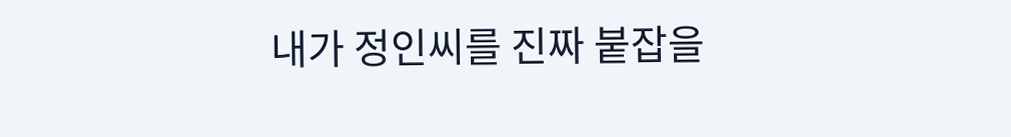내가 정인씨를 진짜 붙잡을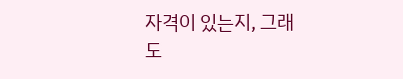자격이 있는지, 그래도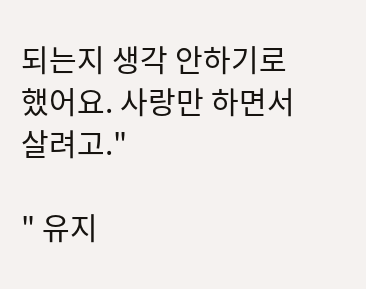되는지 생각 안하기로 했어요. 사랑만 하면서 살려고."

" 유지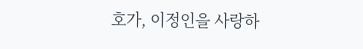호가, 이정인을 사랑하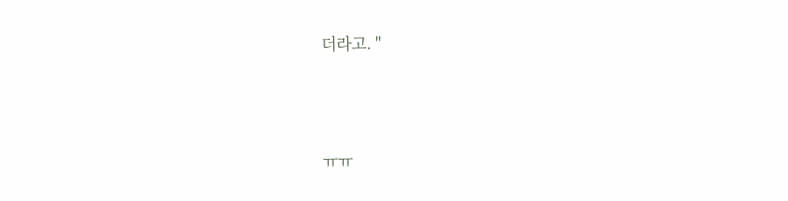더라고. "



ㅠㅠ